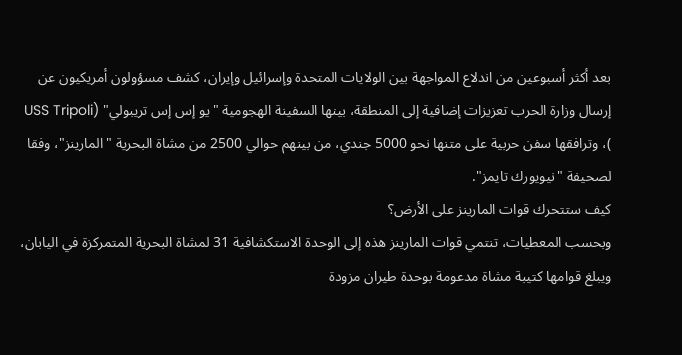بعد أكثر أسبوعين من اندلاع المواجهة بين الولايات المتحدة وإسرائيل وإيران، كشف مسؤولون أمريكيون عن إرسال وزارة الحرب تعزيزات إضافية إلى المنطقة، بينها السفينة الهجومية "يو إس إس تريبولي" (USS Tripoli )، وترافقها سفن حربية على متنها نحو 5000 جندي، من بينهم حوالي 2500 من مشاة البحرية "المارينز"، وفقا لصحيفة "نيويورك تايمز".
كيف ستتحرك قوات المارينز على الأرض؟
وبحسب المعطيات، تنتمي قوات المارينز هذه إلى الوحدة الاستكشافية 31 لمشاة البحرية المتمركزة في اليابان، ويبلغ قوامها كتيبة مشاة مدعومة بوحدة طيران مزودة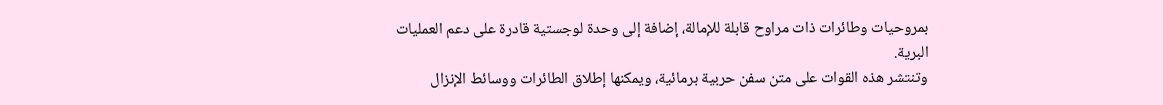بمروحيات وطائرات ذات مراوح قابلة للإمالة، إضافة إلى وحدة لوجستية قادرة على دعم العمليات البرية.
وتنتشر هذه القوات على متن سفن حربية برمائية، ويمكنها إطلاق الطائرات ووسائط الإنزال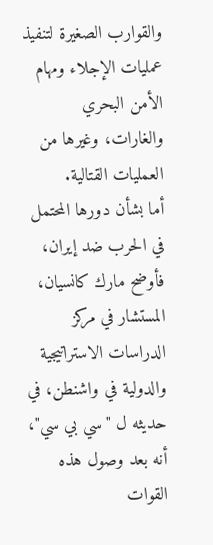والقوارب الصغيرة لتنفيذ عمليات الإجلاء ومهام الأمن البحري والغارات، وغيرها من العمليات القتالية.
أما بشأن دورها المحتمل في الحرب ضد إيران، فأوضح مارك كانسيان، المستشار في مركز الدراسات الاستراتيجية والدولية في واشنطن، في حديثه ل "سي بي سي"، أنه بعد وصول هذه القوات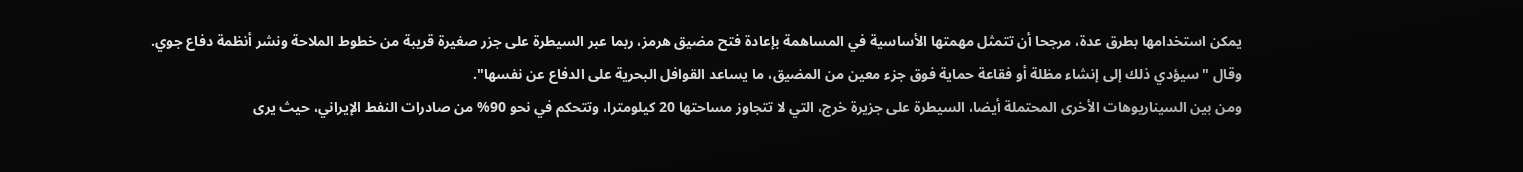يمكن استخدامها بطرق عدة، مرجحا أن تتمثل مهمتها الأساسية في المساهمة بإعادة فتح مضيق هرمز، ربما عبر السيطرة على جزر صغيرة قريبة من خطوط الملاحة ونشر أنظمة دفاع جوي.
وقال "سيؤدي ذلك إلى إنشاء مظلة أو فقاعة حماية فوق جزء معين من المضيق، ما يساعد القوافل البحرية على الدفاع عن نفسها".
ومن بين السيناريوهات الأخرى المحتملة أيضا، السيطرة على جزيرة خرج، التي لا تتجاوز مساحتها 20 كيلومترا، وتتحكم في نحو 90% من صادرات النفط الإيراني، حيث يرى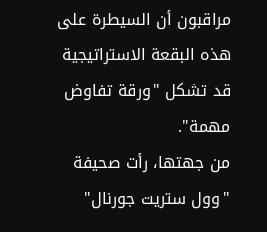مراقبون أن السيطرة على هذه البقعة الاستراتيجية قد تشكل "ورقة تفاوض مهمة".
من جهتها، رأت صحيفة "وول ستريت جورنال"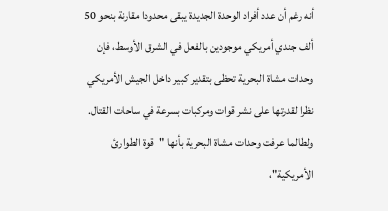أنه رغم أن عدد أفراد الوحدة الجديدة يبقى محدودا مقارنة بنحو 50 ألف جندي أمريكي موجودين بالفعل في الشرق الأوسط، فإن وحدات مشاة البحرية تحظى بتقدير كبير داخل الجيش الأمريكي نظرا لقدرتها على نشر قوات ومركبات بسرعة في ساحات القتال.
ولطالما عرفت وحدات مشاة البحرية بأنها "قوة الطوارئ الأمريكية"،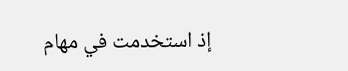إذ استخدمت في مهام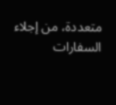متعددة، من إجلاء السفارات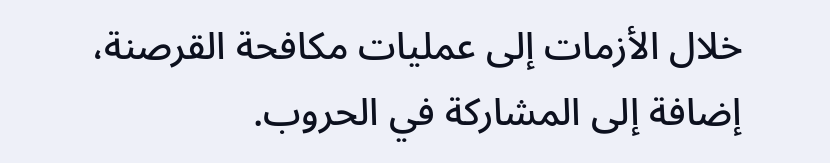خلال الأزمات إلى عمليات مكافحة القرصنة، إضافة إلى المشاركة في الحروب.